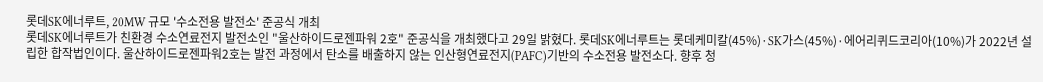롯데SK에너루트, 20MW 규모 '수소전용 발전소' 준공식 개최
롯데SK에너루트가 친환경 수소연료전지 발전소인 "울산하이드로젠파워 2호" 준공식을 개최했다고 29일 밝혔다. 롯데SK에너루트는 롯데케미칼(45%)·SK가스(45%)·에어리퀴드코리아(10%)가 2022년 설립한 합작법인이다. 울산하이드로젠파워2호는 발전 과정에서 탄소를 배출하지 않는 인산형연료전지(PAFC)기반의 수소전용 발전소다. 향후 청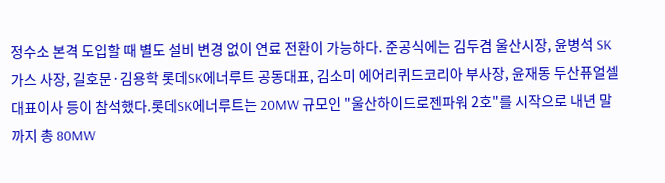정수소 본격 도입할 때 별도 설비 변경 없이 연료 전환이 가능하다. 준공식에는 김두겸 울산시장, 윤병석 SK가스 사장, 길호문·김용학 롯데SK에너루트 공동대표, 김소미 에어리퀴드코리아 부사장, 윤재동 두산퓨얼셀 대표이사 등이 참석했다.롯데SK에너루트는 20MW 규모인 "울산하이드로젠파워 2호"를 시작으로 내년 말까지 총 80MW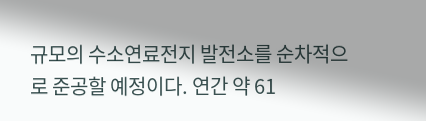규모의 수소연료전지 발전소를 순차적으로 준공할 예정이다. 연간 약 61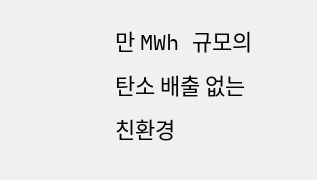만 MWh 규모의 탄소 배출 없는 친환경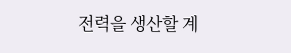전력을 생산할 계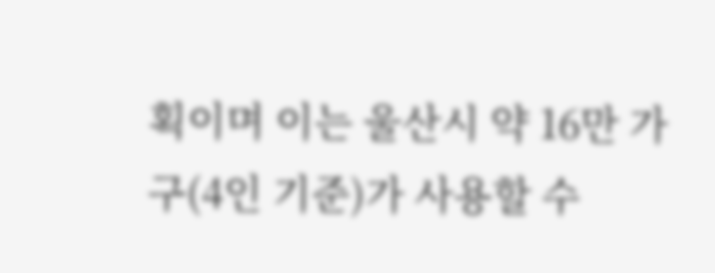획이며 이는 울산시 약 16만 가구(4인 기준)가 사용할 수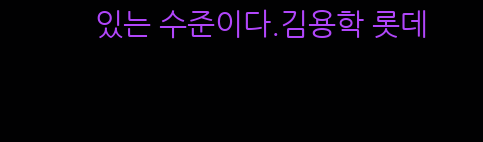있는 수준이다.김용학 롯데